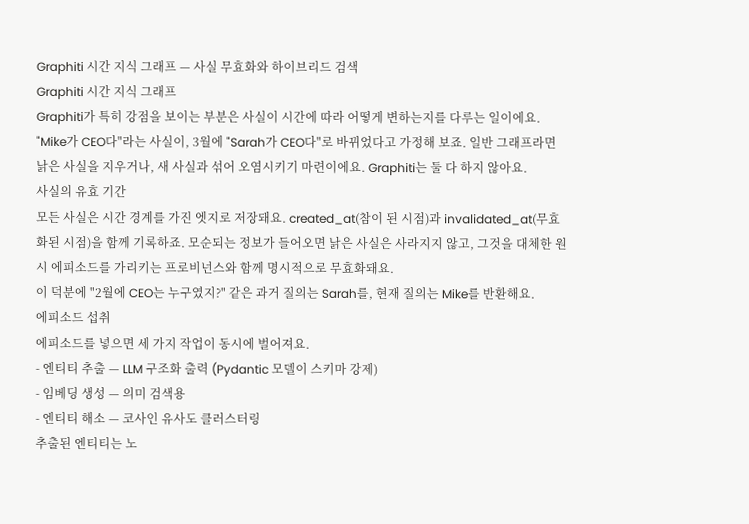Graphiti 시간 지식 그래프 — 사실 무효화와 하이브리드 검색
Graphiti 시간 지식 그래프
Graphiti가 특히 강점을 보이는 부분은 사실이 시간에 따라 어떻게 변하는지를 다루는 일이에요. "Mike가 CEO다"라는 사실이, 3월에 "Sarah가 CEO다"로 바뀌었다고 가정해 보죠. 일반 그래프라면 낡은 사실을 지우거나, 새 사실과 섞어 오염시키기 마련이에요. Graphiti는 둘 다 하지 않아요.
사실의 유효 기간
모든 사실은 시간 경계를 가진 엣지로 저장돼요. created_at(참이 된 시점)과 invalidated_at(무효화된 시점)을 함께 기록하죠. 모순되는 정보가 들어오면 낡은 사실은 사라지지 않고, 그것을 대체한 원시 에피소드를 가리키는 프로비넌스와 함께 명시적으로 무효화돼요.
이 덕분에 "2월에 CEO는 누구였지?" 같은 과거 질의는 Sarah를, 현재 질의는 Mike를 반환해요.
에피소드 섭취
에피소드를 넣으면 세 가지 작업이 동시에 벌어져요.
- 엔티티 추출 — LLM 구조화 출력 (Pydantic 모델이 스키마 강제)
- 임베딩 생성 — 의미 검색용
- 엔티티 해소 — 코사인 유사도 클러스터링
추출된 엔티티는 노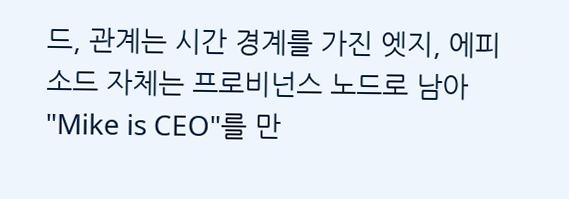드, 관계는 시간 경계를 가진 엣지, 에피소드 자체는 프로비넌스 노드로 남아 "Mike is CEO"를 만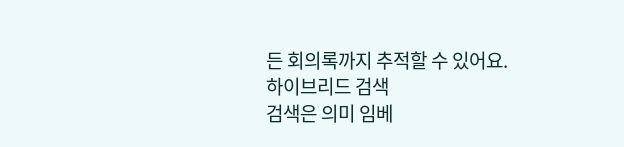든 회의록까지 추적할 수 있어요.
하이브리드 검색
검색은 의미 임베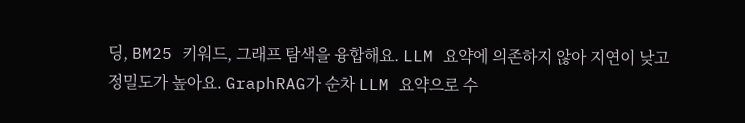딩, BM25 키워드, 그래프 탐색을 융합해요. LLM 요약에 의존하지 않아 지연이 낮고 정밀도가 높아요. GraphRAG가 순차 LLM 요약으로 수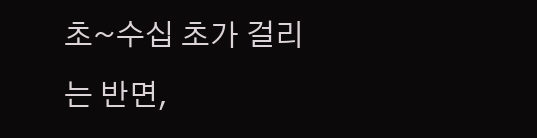초~수십 초가 걸리는 반면,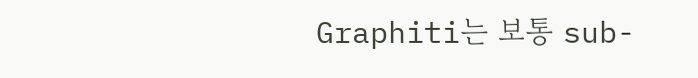Graphiti는 보통 sub-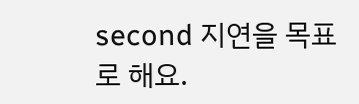second 지연을 목표로 해요.